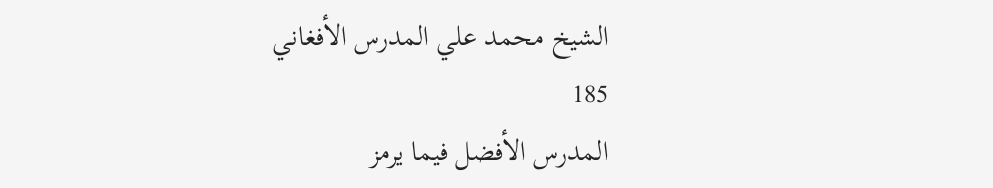الشيخ محمد علي المدرس الأفغاني
185
المدرس الأفضل فيما يرمز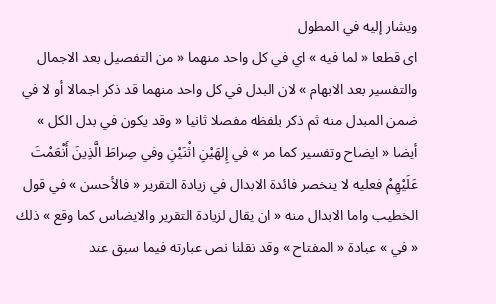ويشار إليه في المطول
اى قطعا « لما فيه » اي في كل واحد منهما « من التفصيل بعد الاجمال والتفسير بعد الابهام » لان البدل في كل واحد منهما قد ذكر اجمالا أو لا في ضمن المبدل منه ثم ذكر بلفظه مفصلا ثانيا « وقد يكون في بدل الكل » أيضا « ايضاح وتفسير كما مر » في إِلهَيْنِ اثْنَيْنِ وفي صِراطَ الَّذِينَ أَنْعَمْتَ عَلَيْهِمْ فعليه لا ينخصر فائدة الابدال في زيادة التقرير « فالأحسن » في قول الخطيب واما الابدال منه « ان يقال لزيادة التقرير والايضاس كما وقع » ذلك « في » عبادة « المفتاح » وقد نقلنا نص عبارته فيما سبق عند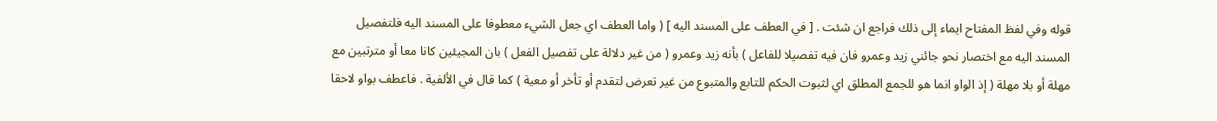قوله وفي لفظ المفتاح ايماء إلى ذلك فراجع ان شئت . [ في العطف على المسند اليه ] ( واما العطف اي جعل الشيء معطوفا على المسند اليه فلتفصيل المسند اليه مع اختصار نحو جائني زيد وعمرو فان فيه تفصيلا للفاعل ) بأنه زيد وعمرو ( من غير دلالة على تفصيل الفعل ) بان المجيئين كانا معا أو مترتبين مع مهلة أو بلا مهلة ( إذ الواو انما هو للجمع المطلق اي لثبوت الحكم للتابع والمتبوع من غير تعرض لتقدم أو تأخر أو معية ) كما قال في الألفية . فاعطف بواو لاحقا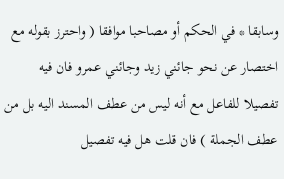وسابقا * في الحكم أو مصاحبا موافقا ( واحترز بقوله مع اختصار عن نحو جائني زيد وجائني عمرو فان فيه تفصيلا للفاعل مع أنه ليس من عطف المسند اليه بل من عطف الجملة ) فان قلت هل فيه تفصيل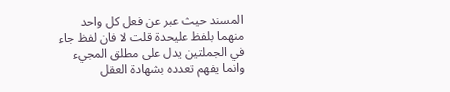المسند حيث عبر عن فعل كل واحد منهما بلفظ عليحدة قلت لا فان لفظ جاء في الجملتين يدل على مطلق المجيء وانما يفهم تعدده بشهادة العقل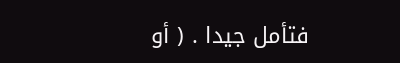فتأمل جيدا . ( أو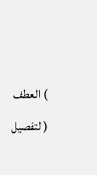) العطف ( لتفصيل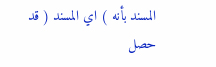المسند بأنه ) اي المسند ( قد حصل